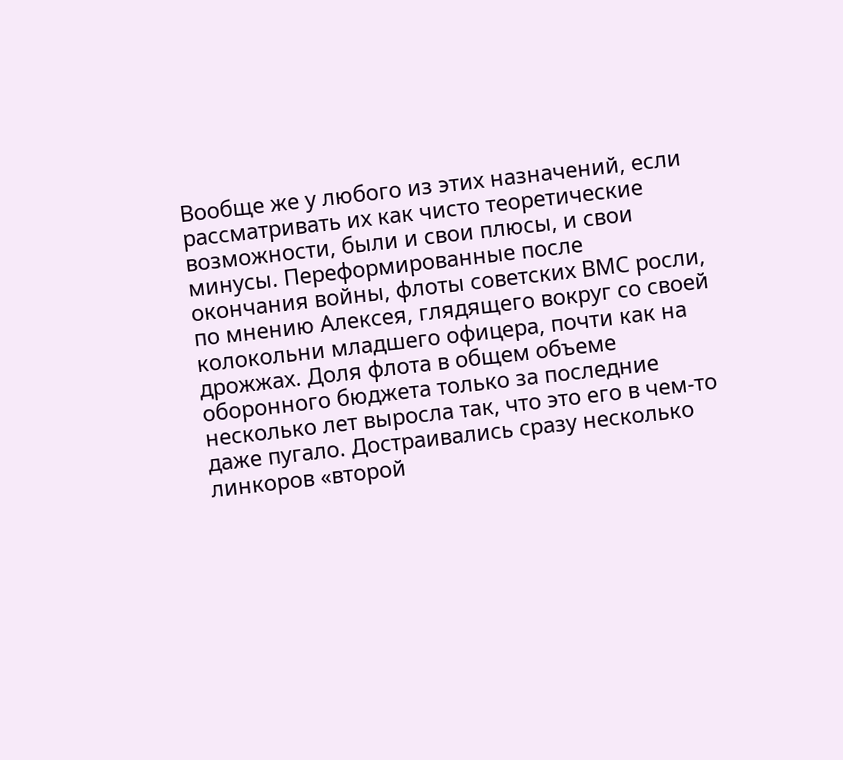Вообще же у любого из этих назначений, если рассматривать их как чисто теоретические возможности, были и свои плюсы, и свои минусы. Переформированные после окончания войны, флоты советских ВМС росли, по мнению Алексея, глядящего вокруг со своей колокольни младшего офицера, почти как на дрожжах. Доля флота в общем объеме оборонного бюджета только за последние несколько лет выросла так, что это его в чем-то даже пугало. Достраивались сразу несколько линкоров «второй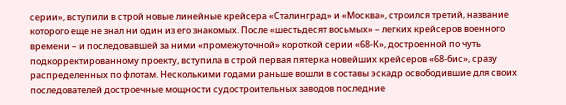серии», вступили в строй новые линейные крейсера «Сталинград» и «Москва», строился третий, название которого еще не знал ни один из его знакомых. После «шестьдесят восьмых» – легких крейсеров военного времени – и последовавшей за ними «промежуточной» короткой серии «68-К», достроенной по чуть подкорректированному проекту, вступила в строй первая пятерка новейших крейсеров «68-бис», сразу распределенных по флотам. Несколькими годами раньше вошли в составы эскадр освободившие для своих последователей достроечные мощности судостроительных заводов последние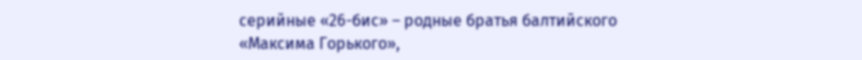серийные «26-бис» – родные братья балтийского «Максима Горького»,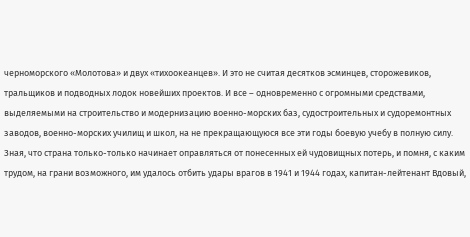черноморского «Молотова» и двух «тихоокеанцев». И это не считая десятков эсминцев, сторожевиков, тральщиков и подводных лодок новейших проектов. И все – одновременно с огромными средствами, выделяемыми на строительство и модернизацию военно-морских баз, судостроительных и судоремонтных заводов, военно-морских училищ и школ, на не прекращающуюся все эти годы боевую учебу в полную силу. Зная, что страна только-только начинает оправляться от понесенных ей чудовищных потерь, и помня, с каким трудом, на грани возможного, им удалось отбить удары врагов в 1941 и 1944 годах, капитан-лейтенант Вдовый,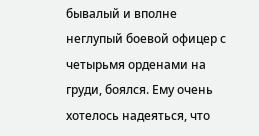бывалый и вполне неглупый боевой офицер с четырьмя орденами на груди, боялся. Ему очень хотелось надеяться, что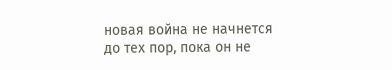новая война не начнется до тех пор, пока он не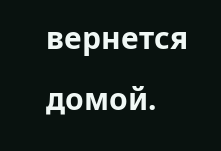вернется домой.